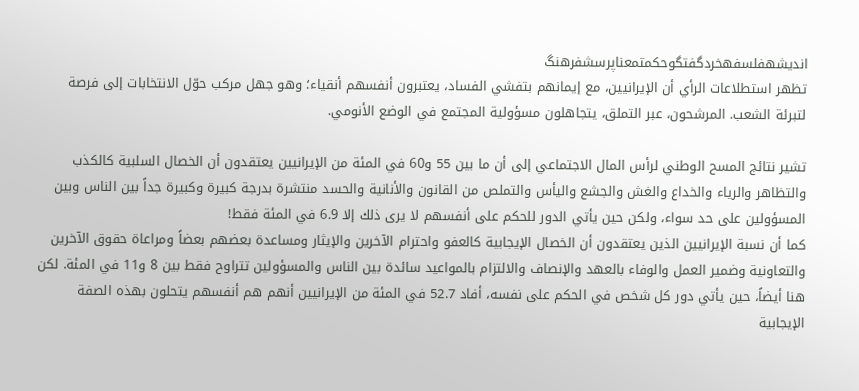اندیشهفلسفهخردگفتگوحکمتمعناپرسشفرهنگ
تظهر استطلاعات الرأي أن الإيرانيين، مع إيمانهم بتفشي الفساد، يعتبرون أنفسهم أنقياء؛ وهو جهل مركب حوّل الانتخابات إلى فرصة لتبرئة الشعب. المرشحون، عبر التملق، يتجاهلون مسؤولية المجتمع في الوضع الأنومي.

تشير نتائج المسح الوطني لرأس المال الاجتماعي إلى أن ما بين 55 و60 في المئة من الإيرانيين يعتقدون أن الخصال السلبية كالكذب والتظاهر والرياء والخداع والغش والجشع واليأس والتملص من القانون والأنانية والحسد منتشرة بدرجة كبيرة وكبيرة جداً بين الناس وبين المسؤولين على حد سواء، ولكن حين يأتي الدور للحكم على أنفسهم لا يرى ذلك إلا 6.9 في المئة فقط!
كما أن نسبة الإيرانيين الذين يعتقدون أن الخصال الإيجابية كالعفو واحترام الآخرين والإيثار ومساعدة بعضهم بعضاً ومراعاة حقوق الآخرين والتعاونية وضمير العمل والوفاء بالعهد والإنصاف والالتزام بالمواعيد سائدة بين الناس والمسؤولين تتراوح فقط بين 8 و11 في المئة. لكن هنا أيضاً، حين يأتي دور كل شخص في الحكم على نفسه، أفاد 52.7 في المئة من الإيرانيين أنهم هم أنفسهم يتحلون بهذه الصفة الإيجابية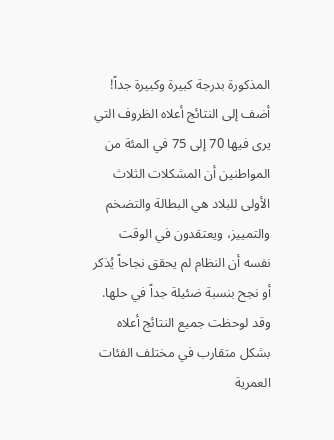المذكورة بدرجة كبيرة وكبيرة جداً!
أضف إلى النتائج أعلاه الظروف التي يرى فيها 70 إلى 75 في المئة من المواطنين أن المشكلات الثلاث الأولى للبلاد هي البطالة والتضخم والتمييز، ويعتقدون في الوقت نفسه أن النظام لم يحقق نجاحاً يُذكر أو نجح بنسبة ضئيلة جداً في حلها. وقد لوحظت جميع النتائج أعلاه بشكل متقارب في مختلف الفئات العمرية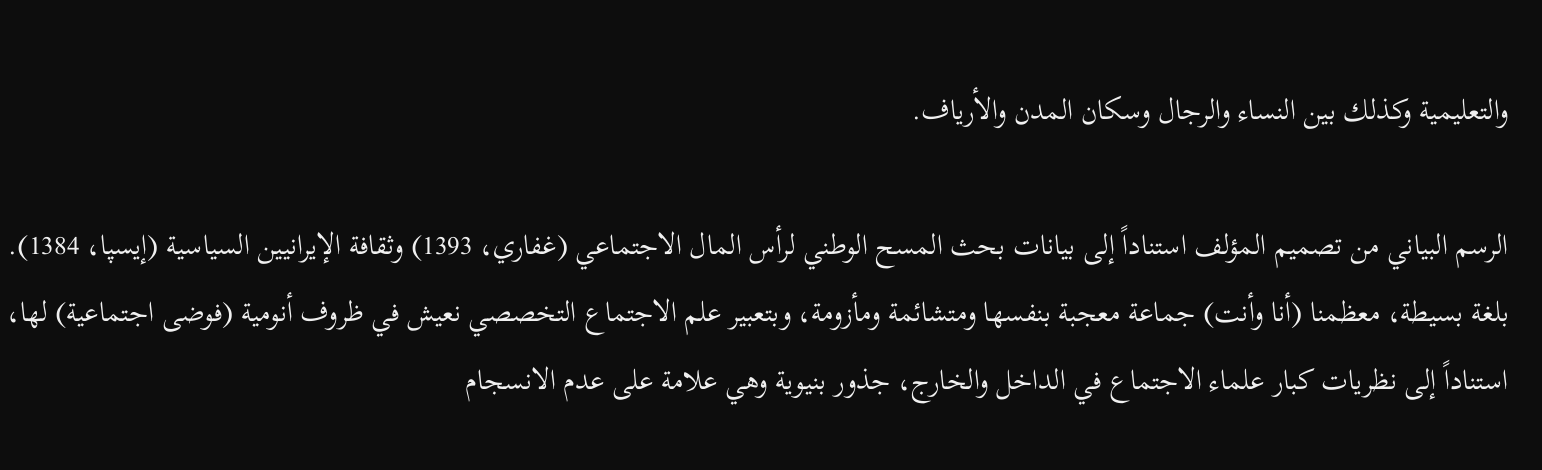والتعليمية وكذلك بين النساء والرجال وسكان المدن والأرياف.

الرسم البياني من تصميم المؤلف استناداً إلى بيانات بحث المسح الوطني لرأس المال الاجتماعي (غفاري، 1393) وثقافة الإيرانيين السياسية (إيسپا، 1384).
بلغة بسيطة، معظمنا (أنا وأنت) جماعة معجبة بنفسها ومتشائمة ومأزومة، وبتعبير علم الاجتماع التخصصي نعيش في ظروف أنومية (فوضى اجتماعية) لها، استناداً إلى نظريات كبار علماء الاجتماع في الداخل والخارج، جذور بنيوية وهي علامة على عدم الانسجام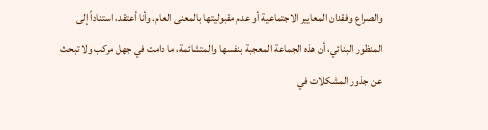والصراع وفقدان المعايير الاجتماعية أو عدم مقبوليتها بالمعنى العام. وأنا أعتقد، استناداً إلى المنظور البنائي، أن هذه الجماعة المعجبة بنفسها والمتشائمة، ما دامت في جهل مركب ولا تبحث عن جذور المشكلات في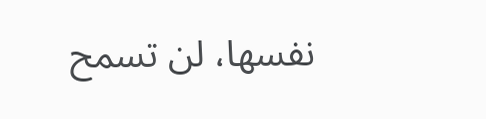نفسها، لن تسمح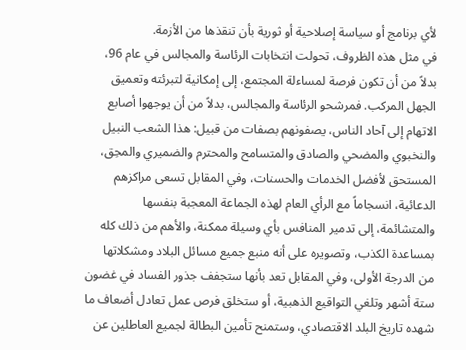لأي برنامج أو سياسة إصلاحية أو ثورية بأن تنقذها من الأزمة.
في مثل هذه الظروف، تحولت انتخابات الرئاسة والمجالس في عام 96، بدلاً من أن تكون فرصة لمساءلة المجتمع، إلى إمكانية لتبرئته وتعميق الجهل المركب. فمرشحو الرئاسة والمجالس، بدلاً من أن يوجهوا أصابع الاتهام إلى آحاد الناس، يصفونهم بصفات من قبيل: هذا الشعب النبيل والنخبوي والمضحي والصادق والمتسامح والمحترم والضميري والمحِق، المستحق لأفضل الخدمات والحسنات، وفي المقابل تسعى مراكزهم الدعائية، انسجاماً مع الرأي العام لهذه الجماعة المعجبة بنفسها والمتشائمة، إلى تدمير المنافس بأي وسيلة ممكنة، والأهم من ذلك كله بمساعدة الكذب، وتصويره على أنه منبع جميع مسائل البلاد ومشكلاتها من الدرجة الأولى، وفي المقابل تعد بأنها ستجفف جذور الفساد في غضون ستة أشهر وتلغي التواقيع الذهبية، أو ستخلق فرص عمل تعادل أضعاف ما شهده تاريخ البلد الاقتصادي، وستمنح تأمين البطالة لجميع العاطلين عن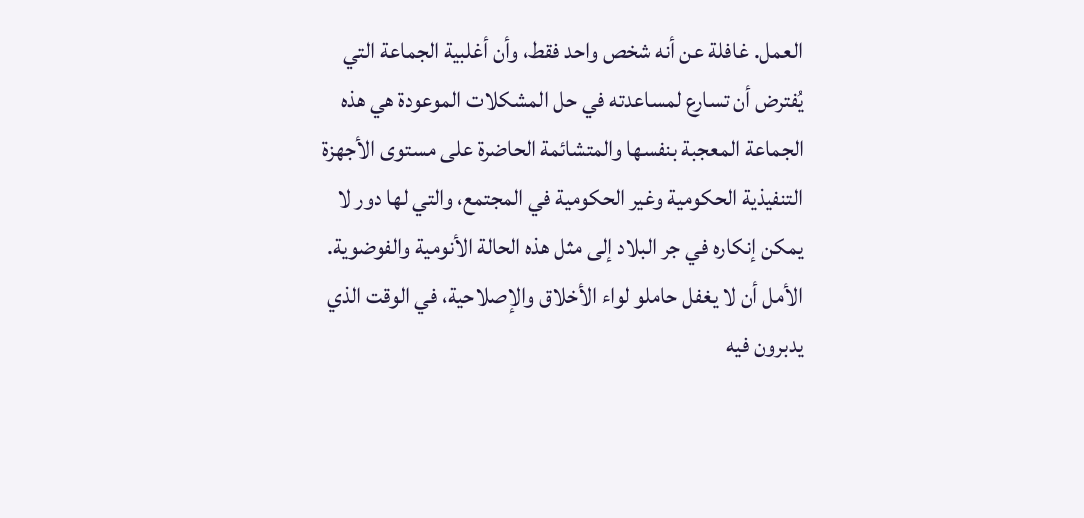العمل. غافلة عن أنه شخص واحد فقط، وأن أغلبية الجماعة التي يُفترض أن تسارع لمساعدته في حل المشكلات الموعودة هي هذه الجماعة المعجبة بنفسها والمتشائمة الحاضرة على مستوى الأجهزة التنفيذية الحكومية وغير الحكومية في المجتمع، والتي لها دور لا يمكن إنكاره في جر البلاد إلى مثل هذه الحالة الأنومية والفوضوية.
الأمل أن لا يغفل حاملو لواء الأخلاق والإصلاحية، في الوقت الذي يدبرون فيه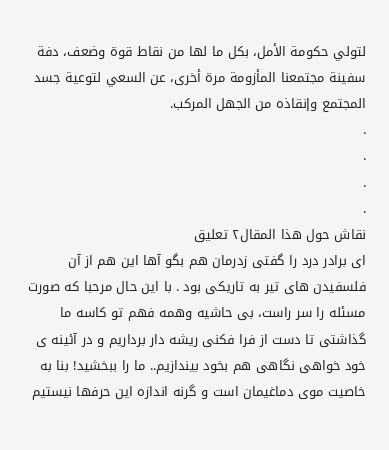لتولي حكومة الأمل، بكل ما لها من نقاط قوة وضعف، دفة سفينة مجتمعنا المأزومة مرة أخرى، عن السعي لتوعية جسد المجتمع وإنقاذه من الجهل المركب.
.
.
.
.
نقاش حول هذا المقال٢ تعليق
ای برادر درد را گفتی زدرمان هم بگو آها این هم از آن فلسفیدن های تیر به تاریکی بود . با این حال مرحبا که صورت مسئله را سر راست، بی حاشیه وهمه فهم تو کاسه ما گذاشتی تا دست از فرا فکنی ریشه دار برداریم و در آئینه ی خود خواهی نگاهی هم بخود بیندازیم.. ما را ببخشید! بنا به خاصیت موی دماغیمان است و گرنه اندازه این حرفها نیستیم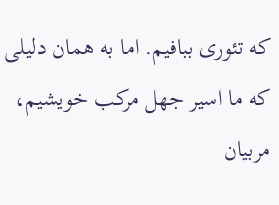که تئوری ببافیم. اما به همان دلیلی که ما اسیر جهل مرکب خویشیم، مربیان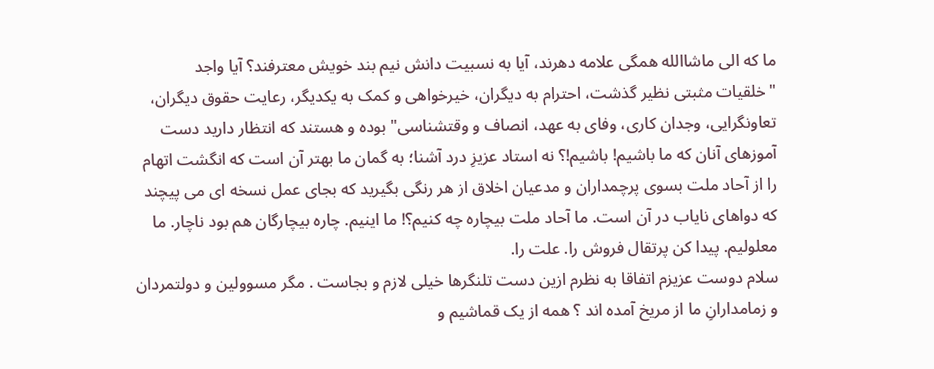ما که الی ماشاالله همگی علامه دهرند، آیا به نسبیت دانش نیم بند خویش معترفند؟ آیا واجد "خلقیات مثبتی نظیر گذشت، احترام به دیگران، خیرخواهی و کمک به یکدیگر، رعایت حقوق دیگران، تعاونگرایی، وجدان کاری، وفای به عهد، انصاف و وقتشناسی" بوده و هستند که انتظار دارید دست آموزهای آنان که ما باشیم! باشیم!؟ نه استاد عزیزِ درد آشنا؛ به گمان ما بهتر آن است که انگشت اتهام را از آحاد ملت بسوی پرچمداران و مدعیان اخلاق از هر رنگی بگیرید که بجای عمل نسخه ای می پیچند که دواهای نایاب در آن است. ما آحاد ملت بیچاره چه کنیم؟! ما اینیم. چاره بیچارگان هم بود ناچار. ما معلولیم. پیدا کن پرتقال فروش را. علت را.
سلام دوست عزیزم اتفاقا به نظرم ازین دست تلنگرها خیلی لازم و بجاست . مگر مسوولین و دولتمردان و زمامدارانِ ما از مریخ آمده اند ؟ همه از یک قماشیم و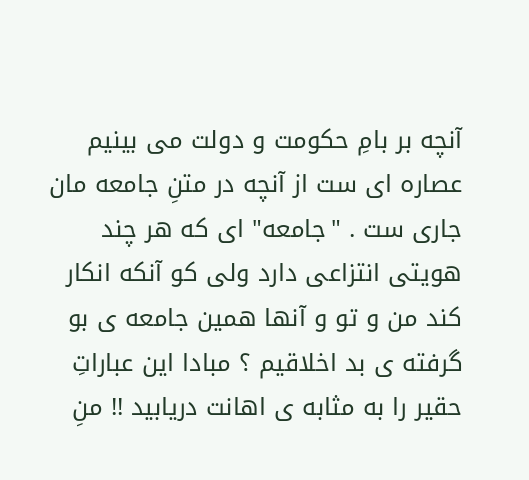آنچه بر بامِ حکومت و دولت می بینیم عصاره ای ست از آنچه در متنِ جامعه مان جاری ست . "جامعه" ای که هر چند هویتی انتزاعی دارد ولی کو آنکه انکار کند من و تو و آنها همین جامعه ی بو گرفته ی بد اخلاقیم ؟ مبادا این عباراتِ حقیر را به مثابه ی اهانت دریابید !! منِ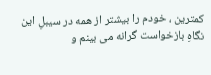کمترین ، خودم را بیشتر از همه در سیبلِ این نگاهِ بازخواست گرانه می بینم و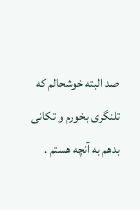صد البته خوشحالم که تلنگری بخورم و تکانی بدهم به آنچه هستم .